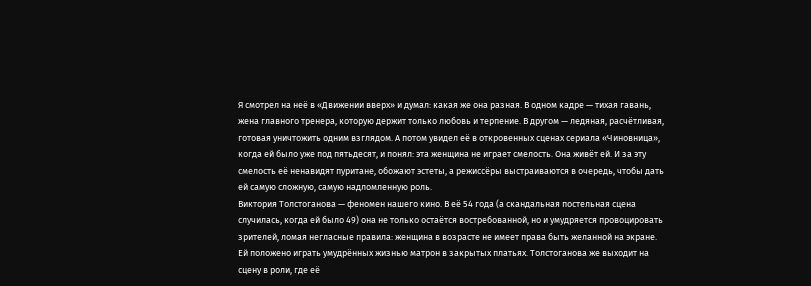Я смотрел на неё в «Движении вверх» и думал: какая же она разная. В одном кадре — тихая гавань, жена главного тренера, которую держит только любовь и терпение. В другом — ледяная, расчётливая, готовая уничтожить одним взглядом. А потом увидел её в откровенных сценах сериала «Чиновница», когда ей было уже под пятьдесят, и понял: эта женщина не играет смелость. Она живёт ей. И за эту смелость её ненавидят пуритане, обожают эстеты, а режиссёры выстраиваются в очередь, чтобы дать ей самую сложную, самую надломленную роль.
Виктория Толстоганова — феномен нашего кино. В её 54 года (а скандальная постельная сцена случилась, когда ей было 49) она не только остаётся востребованной, но и умудряется провоцировать зрителей, ломая негласные правила: женщина в возрасте не имеет права быть желанной на экране. Ей положено играть умудрённых жизнью матрон в закрытых платьях. Толстоганова же выходит на сцену в роли, где её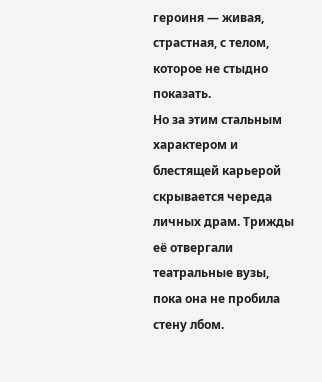героиня — живая, страстная, с телом, которое не стыдно показать.
Но за этим стальным характером и блестящей карьерой скрывается череда личных драм. Трижды её отвергали театральные вузы, пока она не пробила стену лбом.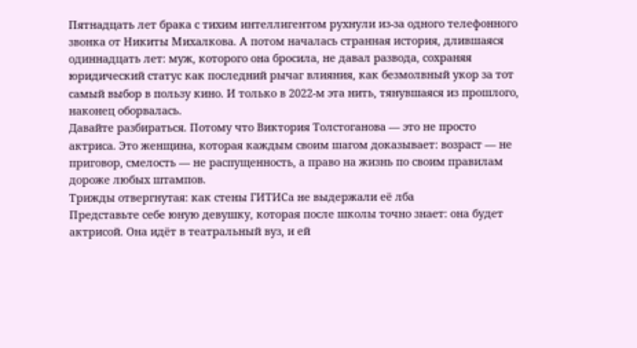Пятнадцать лет брака с тихим интеллигентом рухнули из-за одного телефонного звонка от Никиты Михалкова. А потом началась странная история, длившаяся одиннадцать лет: муж, которого она бросила, не давал развода, сохраняя юридический статус как последний рычаг влияния, как безмолвный укор за тот самый выбор в пользу кино. И только в 2022-м эта нить, тянувшаяся из прошлого, наконец оборвалась.
Давайте разбираться. Потому что Виктория Толстоганова — это не просто актриса. Это женщина, которая каждым своим шагом доказывает: возраст — не приговор, смелость — не распущенность, а право на жизнь по своим правилам дороже любых штампов.
Трижды отвергнутая: как стены ГИТИСа не выдержали её лба
Представьте себе юную девушку, которая после школы точно знает: она будет актрисой. Она идёт в театральный вуз, и ей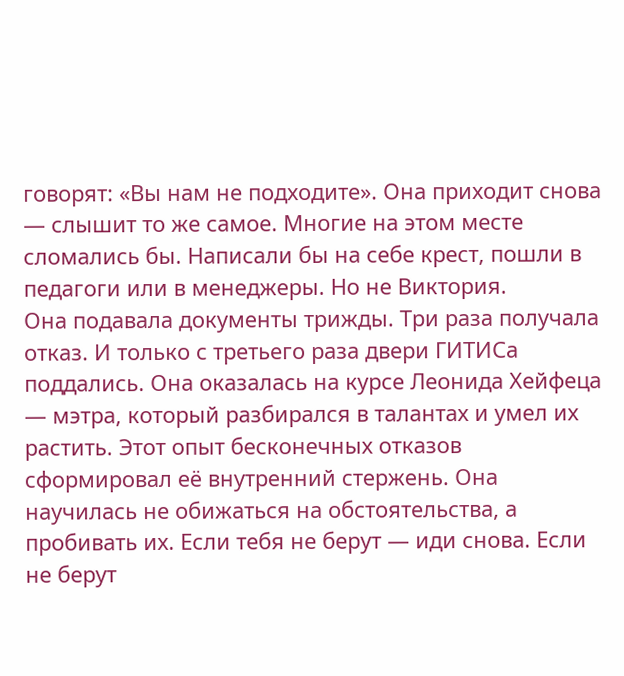говорят: «Вы нам не подходите». Она приходит снова — слышит то же самое. Многие на этом месте сломались бы. Написали бы на себе крест, пошли в педагоги или в менеджеры. Но не Виктория.
Она подавала документы трижды. Три раза получала отказ. И только с третьего раза двери ГИТИСа поддались. Она оказалась на курсе Леонида Хейфеца — мэтра, который разбирался в талантах и умел их растить. Этот опыт бесконечных отказов сформировал её внутренний стержень. Она научилась не обижаться на обстоятельства, а пробивать их. Если тебя не берут — иди снова. Если не берут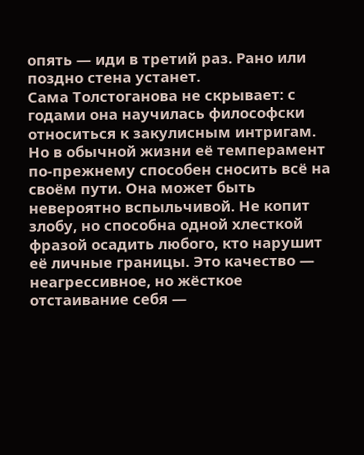опять — иди в третий раз. Рано или поздно стена устанет.
Сама Толстоганова не скрывает: с годами она научилась философски относиться к закулисным интригам. Но в обычной жизни её темперамент по-прежнему способен сносить всё на своём пути. Она может быть невероятно вспыльчивой. Не копит злобу, но способна одной хлесткой фразой осадить любого, кто нарушит её личные границы. Это качество — неагрессивное, но жёсткое отстаивание себя —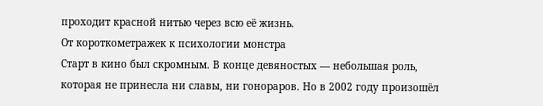проходит красной нитью через всю её жизнь.
От короткометражек к психологии монстра
Старт в кино был скромным. В конце девяностых — небольшая роль, которая не принесла ни славы, ни гонораров. Но в 2002 году произошёл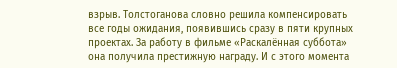взрыв. Толстоганова словно решила компенсировать все годы ожидания, появившись сразу в пяти крупных проектах. За работу в фильме «Раскалённая суббота» она получила престижную награду. И с этого момента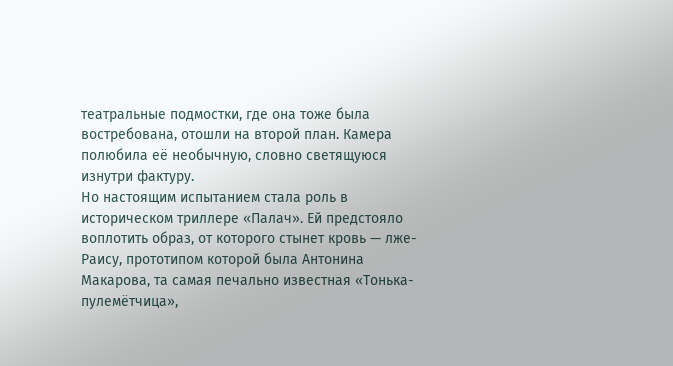театральные подмостки, где она тоже была востребована, отошли на второй план. Камера полюбила её необычную, словно светящуюся изнутри фактуру.
Но настоящим испытанием стала роль в историческом триллере «Палач». Ей предстояло воплотить образ, от которого стынет кровь — лже-Раису, прототипом которой была Антонина Макарова, та самая печально известная «Тонька-пулемётчица»,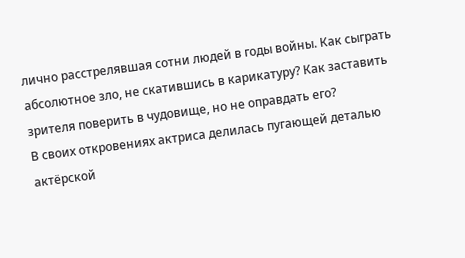лично расстрелявшая сотни людей в годы войны. Как сыграть абсолютное зло, не скатившись в карикатуру? Как заставить зрителя поверить в чудовище, но не оправдать его?
В своих откровениях актриса делилась пугающей деталью актёрской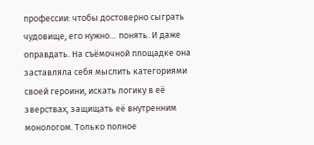профессии: чтобы достоверно сыграть чудовище, его нужно… понять. И даже оправдать. На съёмочной площадке она заставляла себя мыслить категориями своей героини, искать логику в её зверствах, защищать её внутренним монологом. Только полное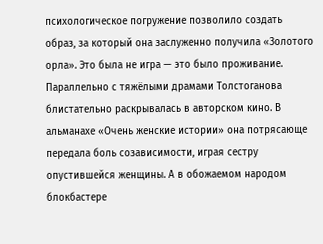психологическое погружение позволило создать образ, за который она заслуженно получила «Золотого орла». Это была не игра — это было проживание.
Параллельно с тяжёлыми драмами Толстоганова блистательно раскрывалась в авторском кино. В альманахе «Очень женские истории» она потрясающе передала боль созависимости, играя сестру опустившейся женщины. А в обожаемом народом блокбастере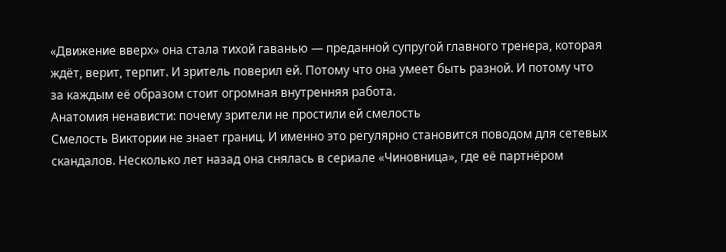«Движение вверх» она стала тихой гаванью — преданной супругой главного тренера, которая ждёт, верит, терпит. И зритель поверил ей. Потому что она умеет быть разной. И потому что за каждым её образом стоит огромная внутренняя работа.
Анатомия ненависти: почему зрители не простили ей смелость
Смелость Виктории не знает границ. И именно это регулярно становится поводом для сетевых скандалов. Несколько лет назад она снялась в сериале «Чиновница», где её партнёром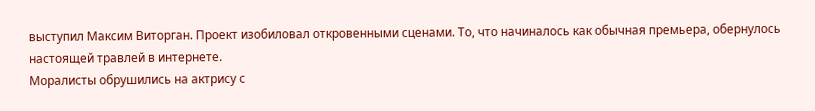выступил Максим Виторган. Проект изобиловал откровенными сценами. То, что начиналось как обычная премьера, обернулось настоящей травлей в интернете.
Моралисты обрушились на актрису с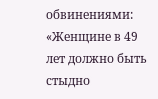обвинениями: «Женщине в 49 лет должно быть стыдно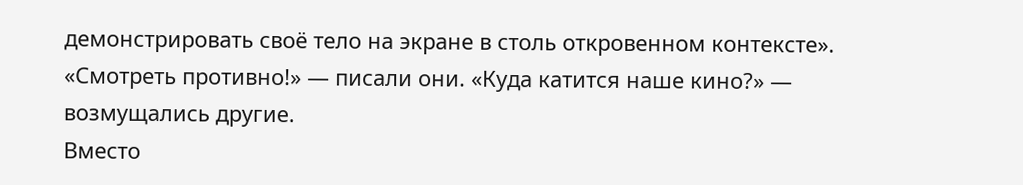демонстрировать своё тело на экране в столь откровенном контексте». «Смотреть противно!» — писали они. «Куда катится наше кино?» — возмущались другие.
Вместо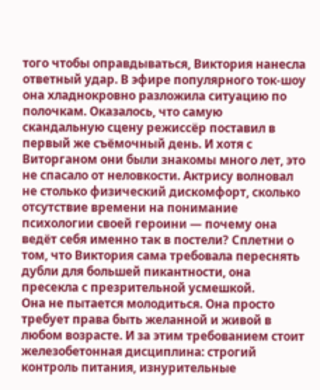того чтобы оправдываться, Виктория нанесла ответный удар. В эфире популярного ток-шоу она хладнокровно разложила ситуацию по полочкам. Оказалось, что самую скандальную сцену режиссёр поставил в первый же съёмочный день. И хотя с Виторганом они были знакомы много лет, это не спасало от неловкости. Актрису волновал не столько физический дискомфорт, сколько отсутствие времени на понимание психологии своей героини — почему она ведёт себя именно так в постели? Сплетни о том, что Виктория сама требовала переснять дубли для большей пикантности, она пресекла с презрительной усмешкой.
Она не пытается молодиться. Она просто требует права быть желанной и живой в любом возрасте. И за этим требованием стоит железобетонная дисциплина: строгий контроль питания, изнурительные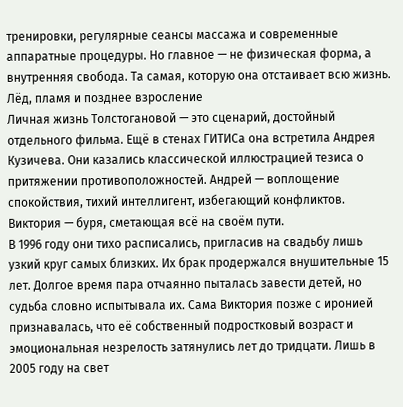тренировки, регулярные сеансы массажа и современные аппаратные процедуры. Но главное — не физическая форма, а внутренняя свобода. Та самая, которую она отстаивает всю жизнь.
Лёд, пламя и позднее взросление
Личная жизнь Толстогановой — это сценарий, достойный отдельного фильма. Ещё в стенах ГИТИСа она встретила Андрея Кузичева. Они казались классической иллюстрацией тезиса о притяжении противоположностей. Андрей — воплощение спокойствия, тихий интеллигент, избегающий конфликтов. Виктория — буря, сметающая всё на своём пути.
В 1996 году они тихо расписались, пригласив на свадьбу лишь узкий круг самых близких. Их брак продержался внушительные 15 лет. Долгое время пара отчаянно пыталась завести детей, но судьба словно испытывала их. Сама Виктория позже с иронией признавалась, что её собственный подростковый возраст и эмоциональная незрелость затянулись лет до тридцати. Лишь в 2005 году на свет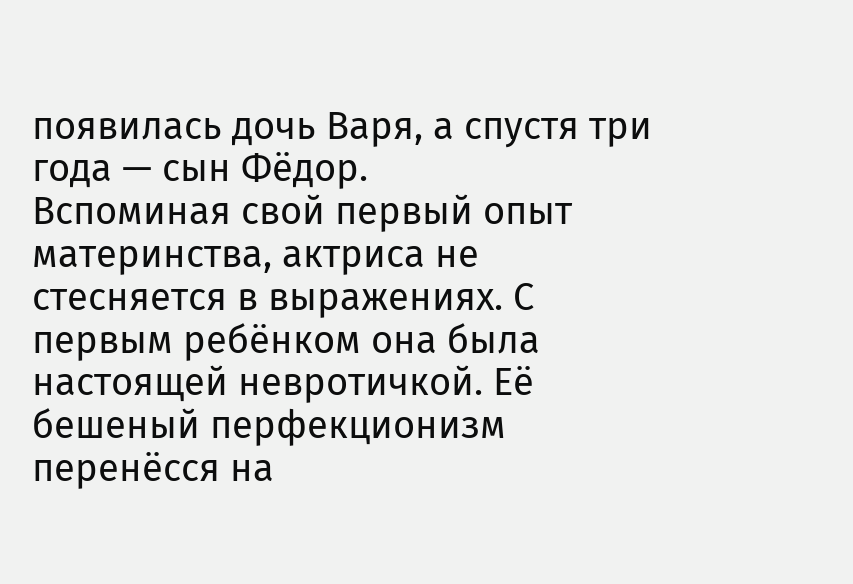появилась дочь Варя, а спустя три года — сын Фёдор.
Вспоминая свой первый опыт материнства, актриса не стесняется в выражениях. С первым ребёнком она была настоящей невротичкой. Её бешеный перфекционизм перенёсся на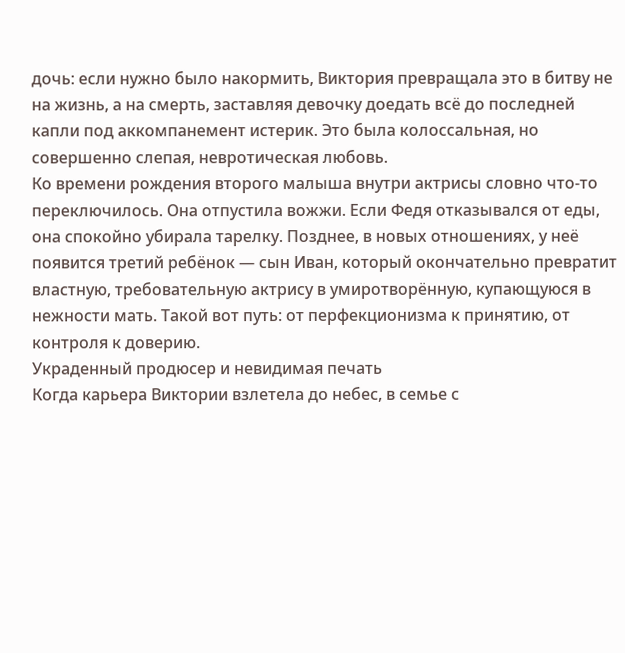дочь: если нужно было накормить, Виктория превращала это в битву не на жизнь, а на смерть, заставляя девочку доедать всё до последней капли под аккомпанемент истерик. Это была колоссальная, но совершенно слепая, невротическая любовь.
Ко времени рождения второго малыша внутри актрисы словно что-то переключилось. Она отпустила вожжи. Если Федя отказывался от еды, она спокойно убирала тарелку. Позднее, в новых отношениях, у неё появится третий ребёнок — сын Иван, который окончательно превратит властную, требовательную актрису в умиротворённую, купающуюся в нежности мать. Такой вот путь: от перфекционизма к принятию, от контроля к доверию.
Украденный продюсер и невидимая печать
Когда карьера Виктории взлетела до небес, в семье с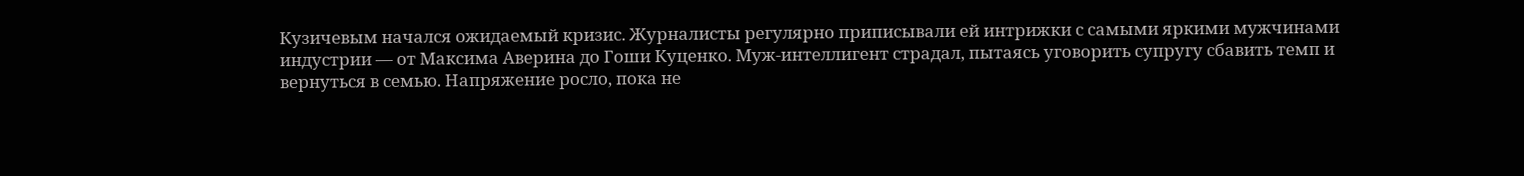Кузичевым начался ожидаемый кризис. Журналисты регулярно приписывали ей интрижки с самыми яркими мужчинами индустрии — от Максима Аверина до Гоши Куценко. Муж-интеллигент страдал, пытаясь уговорить супругу сбавить темп и вернуться в семью. Напряжение росло, пока не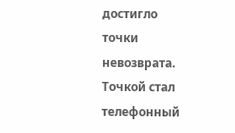достигло точки невозврата.
Точкой стал телефонный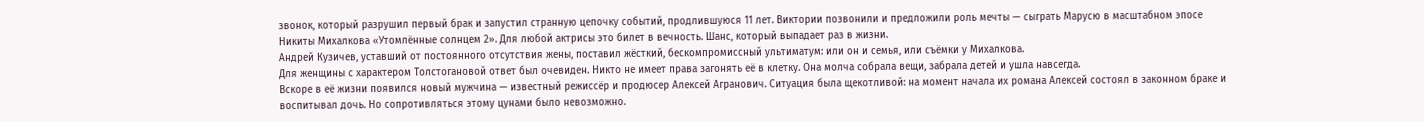звонок, который разрушил первый брак и запустил странную цепочку событий, продлившуюся 11 лет. Виктории позвонили и предложили роль мечты — сыграть Марусю в масштабном эпосе Никиты Михалкова «Утомлённые солнцем 2». Для любой актрисы это билет в вечность. Шанс, который выпадает раз в жизни.
Андрей Кузичев, уставший от постоянного отсутствия жены, поставил жёсткий, бескомпромиссный ультиматум: или он и семья, или съёмки у Михалкова.
Для женщины с характером Толстогановой ответ был очевиден. Никто не имеет права загонять её в клетку. Она молча собрала вещи, забрала детей и ушла навсегда.
Вскоре в её жизни появился новый мужчина — известный режиссёр и продюсер Алексей Агранович. Ситуация была щекотливой: на момент начала их романа Алексей состоял в законном браке и воспитывал дочь. Но сопротивляться этому цунами было невозможно.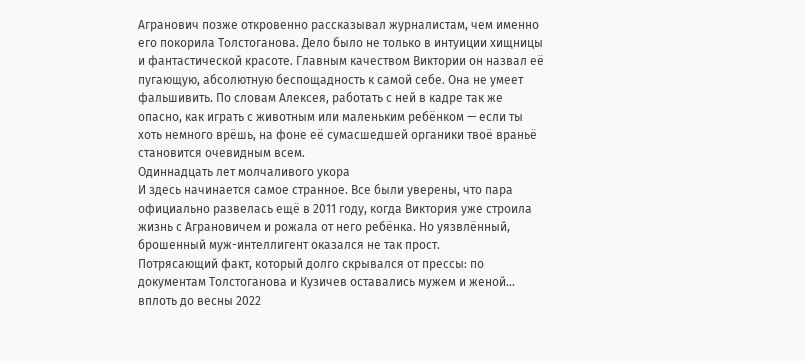Агранович позже откровенно рассказывал журналистам, чем именно его покорила Толстоганова. Дело было не только в интуиции хищницы и фантастической красоте. Главным качеством Виктории он назвал её пугающую, абсолютную беспощадность к самой себе. Она не умеет фальшивить. По словам Алексея, работать с ней в кадре так же опасно, как играть с животным или маленьким ребёнком — если ты хоть немного врёшь, на фоне её сумасшедшей органики твоё враньё становится очевидным всем.
Одиннадцать лет молчаливого укора
И здесь начинается самое странное. Все были уверены, что пара официально развелась ещё в 2011 году, когда Виктория уже строила жизнь с Аграновичем и рожала от него ребёнка. Но уязвлённый, брошенный муж-интеллигент оказался не так прост.
Потрясающий факт, который долго скрывался от прессы: по документам Толстоганова и Кузичев оставались мужем и женой… вплоть до весны 2022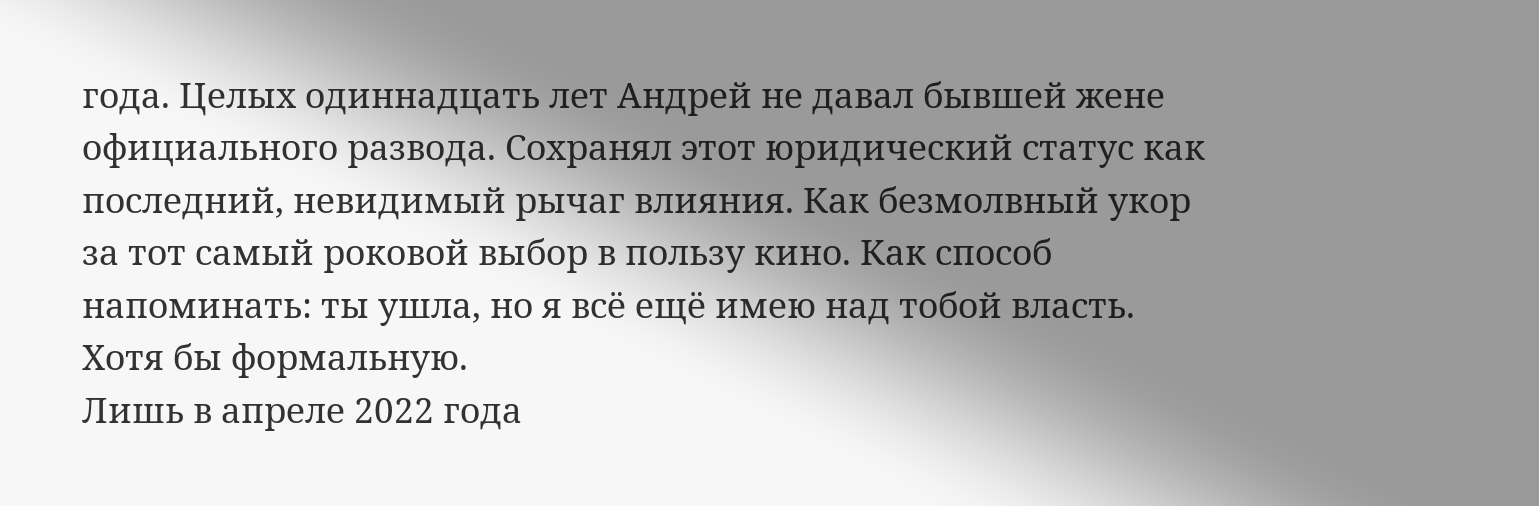года. Целых одиннадцать лет Андрей не давал бывшей жене официального развода. Сохранял этот юридический статус как последний, невидимый рычаг влияния. Как безмолвный укор за тот самый роковой выбор в пользу кино. Как способ напоминать: ты ушла, но я всё ещё имею над тобой власть. Хотя бы формальную.
Лишь в апреле 2022 года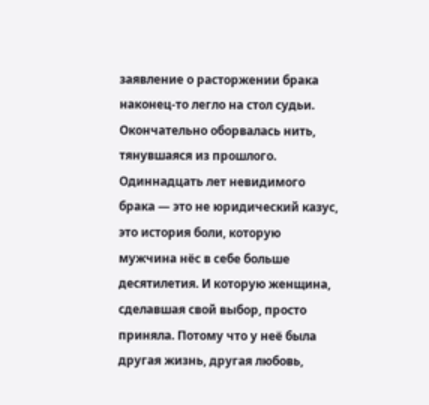заявление о расторжении брака наконец-то легло на стол судьи. Окончательно оборвалась нить, тянувшаяся из прошлого. Одиннадцать лет невидимого брака — это не юридический казус, это история боли, которую мужчина нёс в себе больше десятилетия. И которую женщина, сделавшая свой выбор, просто приняла. Потому что у неё была другая жизнь, другая любовь,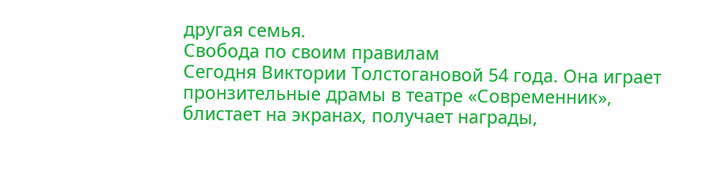другая семья.
Свобода по своим правилам
Сегодня Виктории Толстогановой 54 года. Она играет пронзительные драмы в театре «Современник», блистает на экранах, получает награды,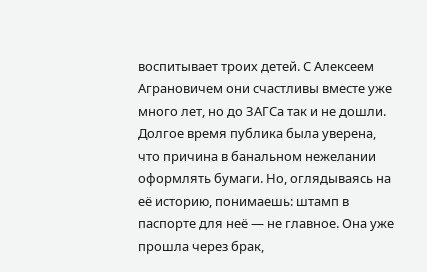воспитывает троих детей. С Алексеем Аграновичем они счастливы вместе уже много лет, но до ЗАГСа так и не дошли. Долгое время публика была уверена, что причина в банальном нежелании оформлять бумаги. Но, оглядываясь на её историю, понимаешь: штамп в паспорте для неё — не главное. Она уже прошла через брак,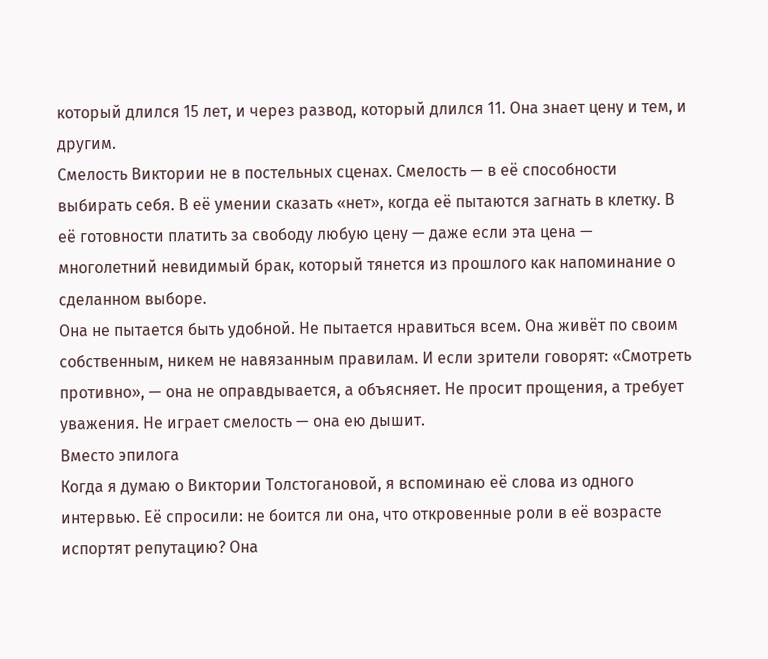который длился 15 лет, и через развод, который длился 11. Она знает цену и тем, и другим.
Смелость Виктории не в постельных сценах. Смелость — в её способности выбирать себя. В её умении сказать «нет», когда её пытаются загнать в клетку. В её готовности платить за свободу любую цену — даже если эта цена — многолетний невидимый брак, который тянется из прошлого как напоминание о сделанном выборе.
Она не пытается быть удобной. Не пытается нравиться всем. Она живёт по своим собственным, никем не навязанным правилам. И если зрители говорят: «Смотреть противно», — она не оправдывается, а объясняет. Не просит прощения, а требует уважения. Не играет смелость — она ею дышит.
Вместо эпилога
Когда я думаю о Виктории Толстогановой, я вспоминаю её слова из одного интервью. Её спросили: не боится ли она, что откровенные роли в её возрасте испортят репутацию? Она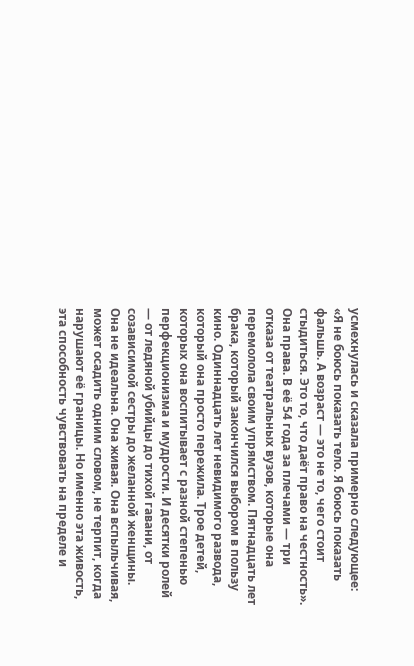усмехнулась и сказала примерно следующее: «Я не боюсь показать тело. Я боюсь показать фальшь. А возраст — это не то, чего стоит стыдиться. Это то, что даёт право на честность».
Она права. В её 54 года за плечами — три отказа от театральных вузов, которые она перемолола своим упрямством. Пятнадцать лет брака, который закончился выбором в пользу кино. Одиннадцать лет невидимого развода, который она просто пережила. Трое детей, которых она воспитывает с разной степенью перфекционизма и мудрости. И десятки ролей — от ледяной убийцы до тихой гавани, от созависимой сестры до желанной женщины.
Она не идеальна. Она живая. Она вспыльчивая, может осадить одним словом, не терпит, когда нарушают её границы. Но именно эта живость, эта способность чувствовать на пределе и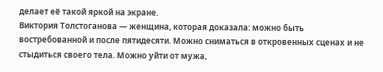делает её такой яркой на экране.
Виктория Толстоганова — женщина, которая доказала: можно быть востребованной и после пятидесяти. Можно сниматься в откровенных сценах и не стыдиться своего тела. Можно уйти от мужа,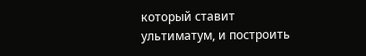который ставит ультиматум, и построить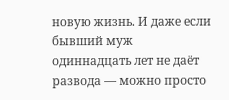новую жизнь. И даже если бывший муж одиннадцать лет не даёт развода — можно просто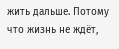жить дальше. Потому что жизнь не ждёт,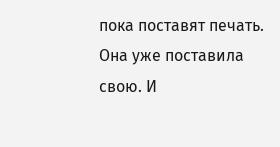пока поставят печать.
Она уже поставила свою. И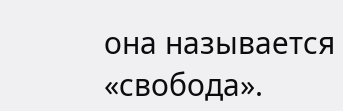она называется «свобода».